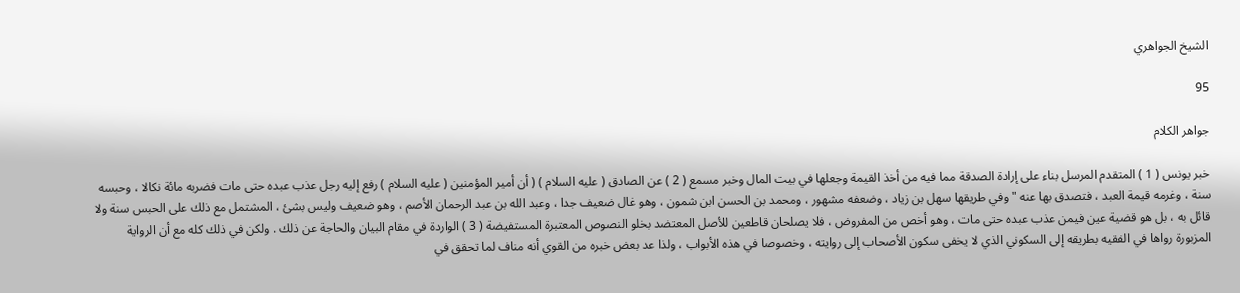الشيخ الجواهري

95

جواهر الكلام

خبر يونس ( 1 ) المتقدم المرسل بناء على إرادة الصدقة مما فيه من أخذ القيمة وجعلها في بيت المال وخبر مسمع ( 2 ) عن الصادق ( عليه السلام ) ( أن أمير المؤمنين ( عليه السلام ) رفع إليه رجل عذب عبده حتى مات فضربه مائة نكالا ، وحبسه سنة ، وغرمه قيمة العبد ، فتصدق بها عنه " وفي طريقها سهل بن زياد ، وضعفه مشهور ، ومحمد بن الحسن ابن شمون ، وهو غال ضعيف جدا ، وعبد الله بن عبد الرحمان الأصم ، وهو ضعيف وليس بشئ ، المشتمل مع ذلك على الحبس سنة ولا قائل به ، بل هو قضية عين فيمن عذب عبده حتى مات ، وهو أخص من المفروض ، فلا يصلحان قاطعين للأصل المعتضد بخلو النصوص المعتبرة المستفيضة ( 3 ) الواردة في مقام البيان والحاجة عن ذلك . ولكن في ذلك كله مع أن الرواية المزبورة رواها في الفقيه بطريقه إلى السكوني الذي لا يخفى سكون الأصحاب إلى روايته ، وخصوصا في هذه الأبواب ، ولذا عد بعض خبره من القوي أنه مناف لما تحقق في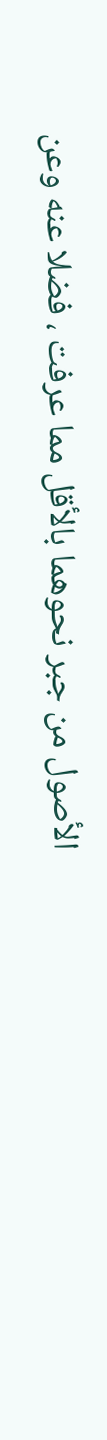الأصول من جبر نحوهما بالأقل مما عرفت ، فضلا عنه وعن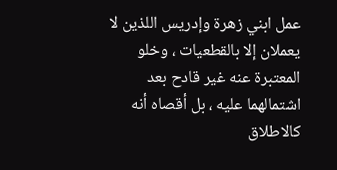عمل ابني زهرة وإدريس اللذين لا يعملان إلا بالقطعيات ، وخلو المعتبرة عنه غير قادح بعد اشتمالهما عليه ، بل أقصاه أنه كالاطلاق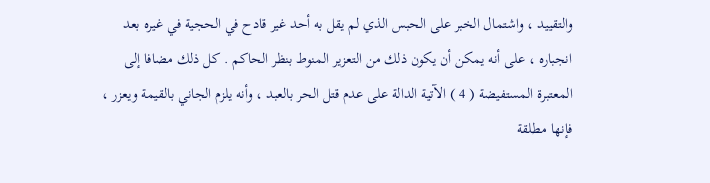والتقييد ، واشتمال الخبر على الحبس الذي لم يقل به أحد غير قادح في الحجية في غيره بعد انجباره ، على أنه يمكن أن يكون ذلك من التعزير المنوط بنظر الحاكم . كل ذلك مضافا إلى المعتبرة المستفيضة ( 4 ) الآتية الدالة على عدم قتل الحر بالعبد ، وأنه يلزم الجاني بالقيمة ويعزر ، فإنها مطلقة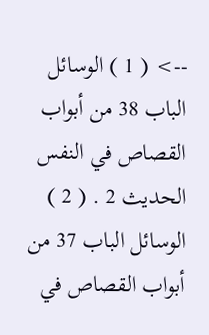--> ( 1 ) الوسائل الباب 38 من أبواب القصاص في النفس الحديث 2 . ( 2 ) الوسائل الباب 37 من أبواب القصاص في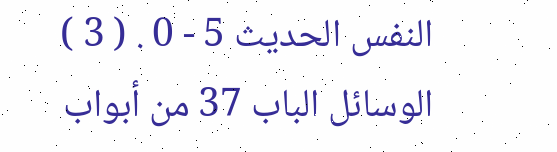النفس الحديث 5 - 0 . ( 3 ) الوسائل الباب 37 من أبواب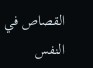القصاص في النفس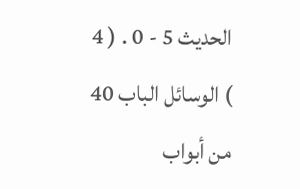الحديث 5 - 0 . ( 4 ) الوسائل الباب 40 من أبواب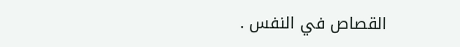القصاص في النفس .